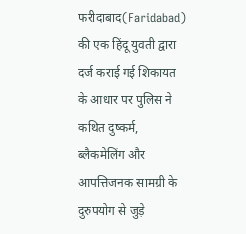फरीदाबाद(Faridabad) की एक हिंदू युवती द्वारा दर्ज कराई गई शिकायत के आधार पर पुलिस ने कथित दुष्कर्म, ब्लैकमेलिंग और आपत्तिजनक सामग्री के दुरुपयोग से जुड़े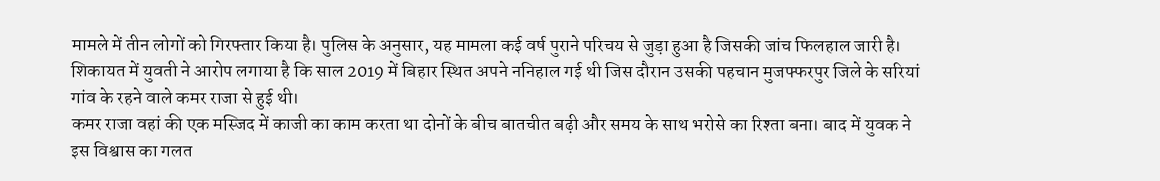मामले में तीन लोगों को गिरफ्तार किया है। पुलिस के अनुसार, यह मामला कई वर्ष पुराने परिचय से जुड़ा हुआ है जिसकी जांच फिलहाल जारी है। शिकायत में युवती ने आरोप लगाया है कि साल 2019 में बिहार स्थित अपने ननिहाल गई थी जिस दौरान उसकी पहचान मुजफ्फरपुर जिले के सरियां गांव के रहने वाले कमर राजा से हुई थी।
कमर राजा वहां की एक मस्जिद में काजी का काम करता था दोनों के बीच बातचीत बढ़ी और समय के साथ भरोसे का रिश्ता बना। बाद में युवक ने इस विश्वास का गलत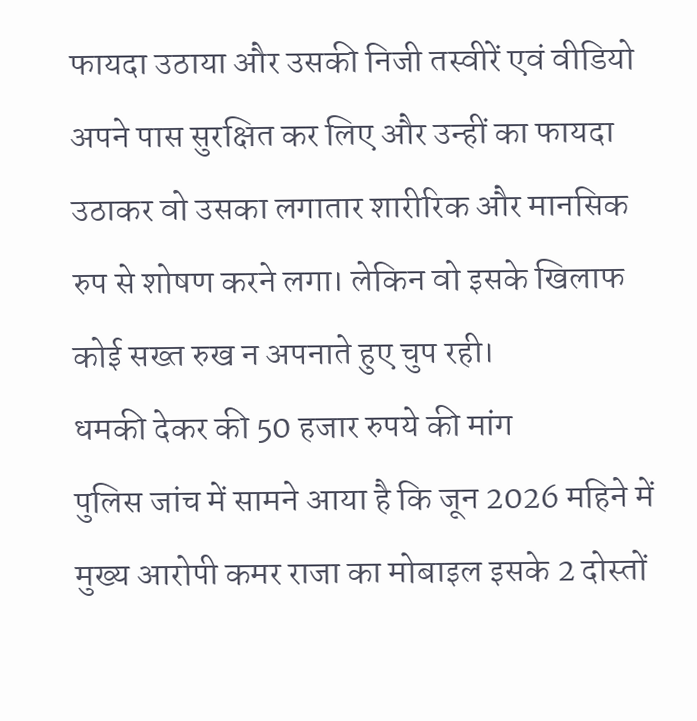फायदा उठाया और उसकी निजी तस्वीरें एवं वीडियो अपने पास सुरक्षित कर लिए और उन्हीं का फायदा उठाकर वो उसका लगातार शारीरिक और मानसिक रुप से शोषण करने लगा। लेकिन वो इसके खिलाफ कोई सख्त रुख न अपनाते हुए चुप रही।
धमकी देकर की 50 हजार रुपये की मांग
पुलिस जांच में सामने आया है कि जून 2026 महिने में मुख्य आरोपी कमर राजा का मोबाइल इसके 2 दोस्तों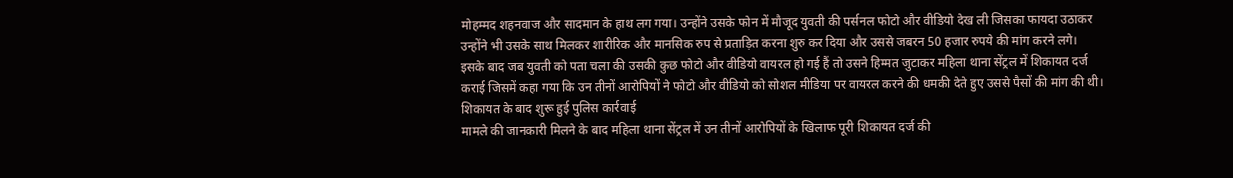मोहम्मद शहनवाज और सादमान के हाथ लग गया। उन्होंने उसके फोन में मौजूद युवती की पर्सनल फोटो और वीडियो देख ली जिसका फायदा उठाकर उन्होंने भी उसके साथ मिलकर शारीरिक और मानसिक रुप से प्रताड़ित करना शुरु कर दिया और उससे जबरन 50 हजार रुपये की मांग करने लगे।
इसके बाद जब युवती को पता चला की उसकी कुछ फोटो और वीडियो वायरल हो गई हैं तो उसने हिम्मत जुटाकर महिला थाना सेंट्रल में शिकायत दर्ज कराई जिसमें कहा गया कि उन तीनों आरोपियों ने फोटो और वीडियो को सोशल मीडिया पर वायरल करने की धमकी देते हुए उससे पैसों की मांग की थी।
शिकायत के बाद शुरू हुई पुलिस कार्रवाई
मामले की जानकारी मिलने के बाद महिला थाना सेंट्रल में उन तीनों आरोपियों के खिलाफ पूरी शिकायत दर्ज की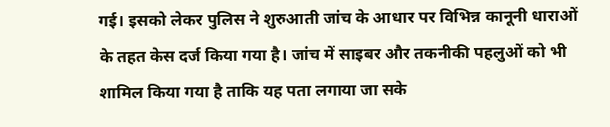गई। इसको लेकर पुलिस ने शुरुआती जांच के आधार पर विभिन्न कानूनी धाराओं के तहत केस दर्ज किया गया है। जांच में साइबर और तकनीकी पहलुओं को भी शामिल किया गया है ताकि यह पता लगाया जा सके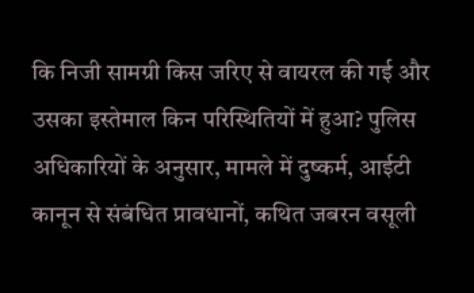कि निजी सामग्री किस जरिए से वायरल की गई और उसका इस्तेमाल किन परिस्थितियों में हुआ? पुलिस अधिकारियों के अनुसार, मामले में दुष्कर्म, आईटी कानून से संबंधित प्रावधानों, कथित जबरन वसूली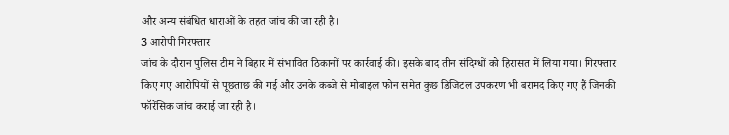और अन्य संबंधित धाराओं के तहत जांच की जा रही है।
3 आरोपी गिरफ्तार
जांच के दौरान पुलिस टीम ने बिहार में संभावित ठिकानों पर कार्रवाई की। इसके बाद तीन संदिग्धों को हिरासत में लिया गया। गिरफ्तार किए गए आरोपियों से पूछताछ की गई और उनके कब्जे से मोबाइल फोन समेत कुछ डिजिटल उपकरण भी बरामद किए गए हैं जिनकी फॉरेंसिक जांच कराई जा रही है।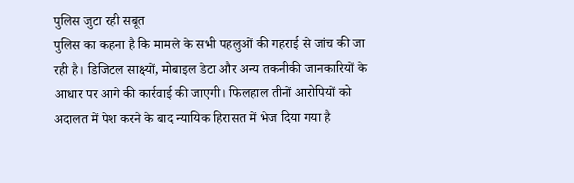पुलिस जुटा रही सबूत
पुलिस का कहना है कि मामले के सभी पहलुओं की गहराई से जांच की जा रही है। डिजिटल साक्ष्यों, मोबाइल डेटा और अन्य तकनीकी जानकारियों के आधार पर आगे की कार्रवाई की जाएगी। फिलहाल तीनों आरोपियों को अदालत में पेश करने के बाद न्यायिक हिरासत में भेज दिया गया है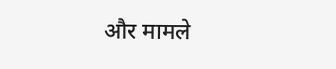और मामले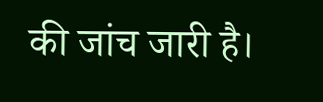की जांच जारी है।